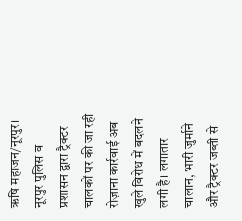ऋषि महाजन/नूरपुर। नूरपुर पुलिस व प्रशासन द्वारा ट्रैक्टर चालकों पर की जा रही रोज़ाना कार्रवाई अब खुले विरोध में बदलने लगी है। लगातार चालान, भारी जुर्माने और ट्रैक्टर जब्ती से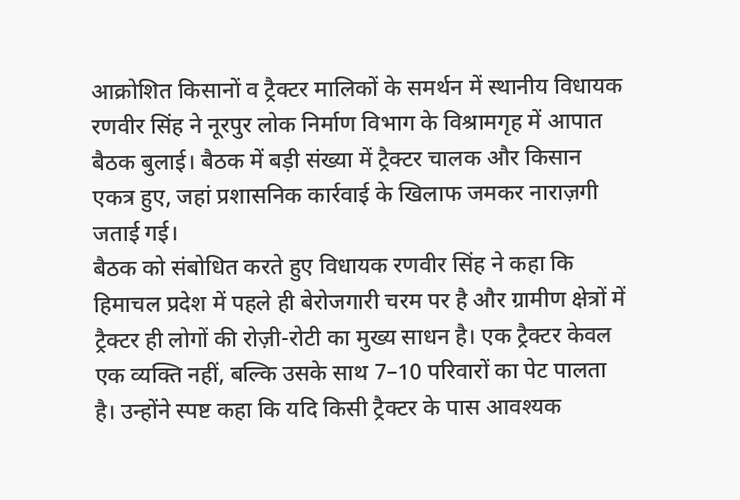आक्रोशित किसानों व ट्रैक्टर मालिकों के समर्थन में स्थानीय विधायक रणवीर सिंह ने नूरपुर लोक निर्माण विभाग के विश्रामगृह में आपात बैठक बुलाई। बैठक में बड़ी संख्या में ट्रैक्टर चालक और किसान एकत्र हुए, जहां प्रशासनिक कार्रवाई के खिलाफ जमकर नाराज़गी जताई गई।
बैठक को संबोधित करते हुए विधायक रणवीर सिंह ने कहा कि हिमाचल प्रदेश में पहले ही बेरोजगारी चरम पर है और ग्रामीण क्षेत्रों में ट्रैक्टर ही लोगों की रोज़ी-रोटी का मुख्य साधन है। एक ट्रैक्टर केवल एक व्यक्ति नहीं, बल्कि उसके साथ 7–10 परिवारों का पेट पालता है। उन्होंने स्पष्ट कहा कि यदि किसी ट्रैक्टर के पास आवश्यक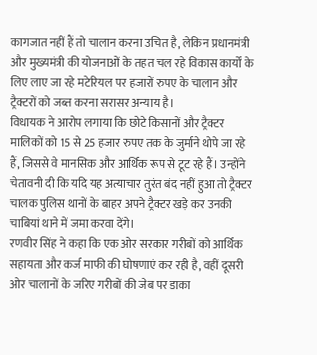कागजात नहीं हैं तो चालान करना उचित है, लेकिन प्रधानमंत्री और मुख्यमंत्री की योजनाओं के तहत चल रहे विकास कार्यों के लिए लाए जा रहे मटेरियल पर हजारों रुपए के चालान और ट्रैक्टरों को जब्त करना सरासर अन्याय है।
विधायक ने आरोप लगाया कि छोटे किसानों और ट्रैक्टर मालिकों को 15 से 25 हजार रुपए तक के जुर्माने थोपे जा रहे हैं, जिससे वे मानसिक और आर्थिक रूप से टूट रहे हैं। उन्होंने चेतावनी दी कि यदि यह अत्याचार तुरंत बंद नहीं हुआ तो ट्रैक्टर चालक पुलिस थानों के बाहर अपने ट्रैक्टर खड़े कर उनकी चाबियां थाने में जमा करवा देंगे।
रणवीर सिंह ने कहा कि एक ओर सरकार गरीबों को आर्थिक सहायता और कर्ज माफी की घोषणाएं कर रही है, वहीं दूसरी ओर चालानों के जरिए गरीबों की जेब पर डाका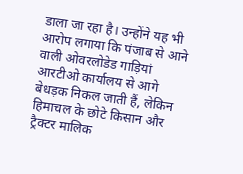डाला जा रहा है। उन्होंने यह भी आरोप लगाया कि पंजाब से आने वाली ओवरलोडेड गाड़ियां आरटीओ कार्यालय से आगे बेधड़क निकल जाती हैं, लेकिन हिमाचल के छोटे किसान और ट्रैक्टर मालिक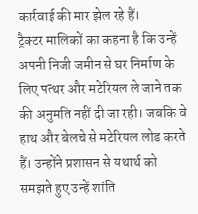कार्रवाई की मार झेल रहे हैं।
ट्रैक्टर मालिकों का कहना है कि उन्हें अपनी निजी जमीन से घर निर्माण के लिए पत्थर और मटेरियल ले जाने तक की अनुमति नहीं दी जा रही। जबकि वे हाथ और बेलचे से मटेरियल लोड करते हैं। उन्होंने प्रशासन से यथार्थ को समझते हुए उन्हें शांति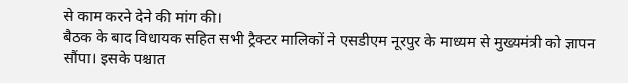से काम करने देने की मांग की।
बैठक के बाद विधायक सहित सभी ट्रैक्टर मालिकों ने एसडीएम नूरपुर के माध्यम से मुख्यमंत्री को ज्ञापन सौंपा। इसके पश्चात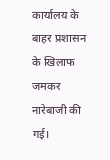कार्यालय के बाहर प्रशासन के खिलाफ जमकर नारेबाजी की गई।